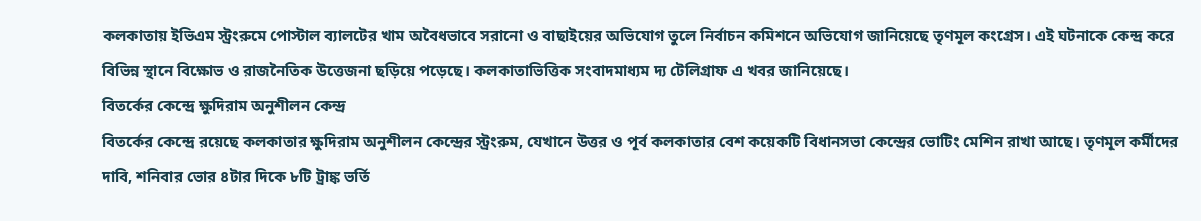কলকাতায় ইভিএম স্ট্রংরুমে পোস্টাল ব্যালটের খাম অবৈধভাবে সরানো ও বাছাইয়ের অভিযোগ তুলে নির্বাচন কমিশনে অভিযোগ জানিয়েছে তৃণমূল কংগ্রেস। এই ঘটনাকে কেন্দ্র করে বিভিন্ন স্থানে বিক্ষোভ ও রাজনৈতিক উত্তেজনা ছড়িয়ে পড়েছে। কলকাতাভিত্তিক সংবাদমাধ্যম দ্য টেলিগ্রাফ এ খবর জানিয়েছে।
বিতর্কের কেন্দ্রে ক্ষুদিরাম অনুশীলন কেন্দ্র
বিতর্কের কেন্দ্রে রয়েছে কলকাতার ক্ষুদিরাম অনুশীলন কেন্দ্রের স্ট্রংরুম, যেখানে উত্তর ও পূর্ব কলকাতার বেশ কয়েকটি বিধানসভা কেন্দ্রের ভোটিং মেশিন রাখা আছে। তৃণমূল কর্মীদের দাবি, শনিবার ভোর ৪টার দিকে ৮টি ট্রাঙ্ক ভর্তি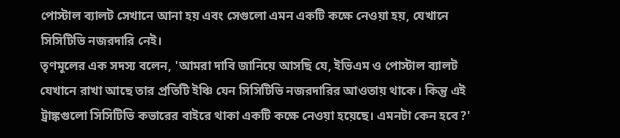পোস্টাল ব্যালট সেখানে আনা হয় এবং সেগুলো এমন একটি কক্ষে নেওয়া হয়, যেখানে সিসিটিভি নজরদারি নেই।
তৃণমূলের এক সদস্য বলেন, 'আমরা দাবি জানিয়ে আসছি যে, ইভিএম ও পোস্টাল ব্যালট যেখানে রাখা আছে তার প্রতিটি ইঞ্চি যেন সিসিটিভি নজরদারির আওতায় থাকে। কিন্তু এই ট্রাঙ্কগুলো সিসিটিভি কভারের বাইরে থাকা একটি কক্ষে নেওয়া হয়েছে। এমনটা কেন হবে?'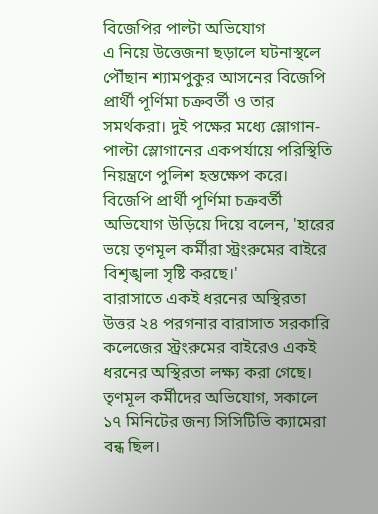বিজেপির পাল্টা অভিযোগ
এ নিয়ে উত্তেজনা ছড়ালে ঘটনাস্থলে পৌঁছান শ্যামপুকুর আসনের বিজেপি প্রার্থী পূর্ণিমা চক্রবর্তী ও তার সমর্থকরা। দুই পক্ষের মধ্যে স্লোগান-পাল্টা স্লোগানের একপর্যায়ে পরিস্থিতি নিয়ন্ত্রণে পুলিশ হস্তক্ষেপ করে। বিজেপি প্রার্থী পূর্ণিমা চক্রবর্তী অভিযোগ উড়িয়ে দিয়ে বলেন, 'হারের ভয়ে তৃণমূল কর্মীরা স্ট্রংরুমের বাইরে বিশৃঙ্খলা সৃষ্টি করছে।'
বারাসাতে একই ধরনের অস্থিরতা
উত্তর ২৪ পরগনার বারাসাত সরকারি কলেজের স্ট্রংরুমের বাইরেও একই ধরনের অস্থিরতা লক্ষ্য করা গেছে। তৃণমূল কর্মীদের অভিযোগ, সকালে ১৭ মিনিটের জন্য সিসিটিভি ক্যামেরা বন্ধ ছিল।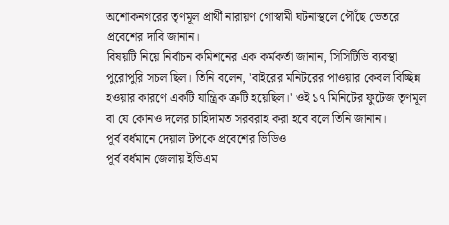অশোকনগরের তৃণমূল প্রার্থী নারায়ণ গোস্বামী ঘটনাস্থলে পৌঁছে ভেতরে প্রবেশের দাবি জানান।
বিষয়টি নিয়ে নির্বাচন কমিশনের এক কর্মকর্তা জানান, সিসিটিভি ব্যবস্থা পুরোপুরি সচল ছিল। তিনি বলেন, 'বাইরের মনিটরের পাওয়ার কেবল বিচ্ছিন্ন হওয়ার কারণে একটি যান্ত্রিক ত্রুটি হয়েছিল।' ওই ১৭ মিনিটের ফুটেজ তৃণমূল বা যে কোনও দলের চাহিদামত সরবরাহ করা হবে বলে তিনি জানান।
পূর্ব বর্ধমানে দেয়াল টপকে প্রবেশের ভিডিও
পূর্ব বর্ধমান জেলায় ইভিএম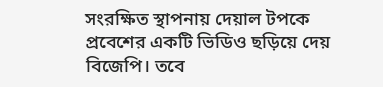সংরক্ষিত স্থাপনায় দেয়াল টপকে প্রবেশের একটি ভিডিও ছড়িয়ে দেয় বিজেপি। তবে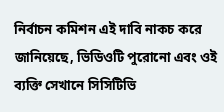নির্বাচন কমিশন এই দাবি নাকচ করে জানিয়েছে, ভিডিওটি পুরোনো এবং ওই ব্যক্তি সেখানে সিসিটিভি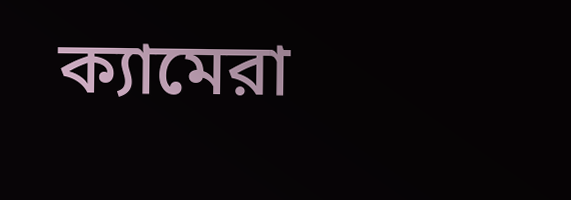ক্যামেরা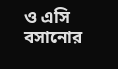ও এসি বসানোর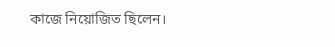কাজে নিয়োজিত ছিলেন।